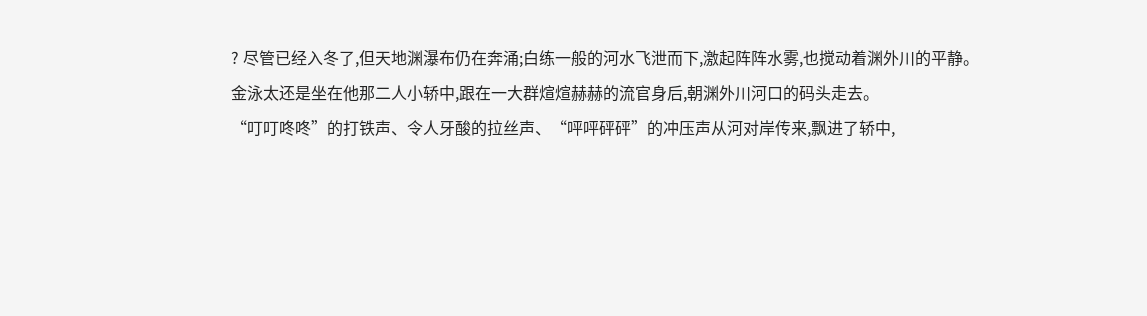? 尽管已经入冬了,但天地渊瀑布仍在奔涌;白练一般的河水飞泄而下,激起阵阵水雾,也搅动着渊外川的平静。
金泳太还是坐在他那二人小轿中,跟在一大群煊煊赫赫的流官身后,朝渊外川河口的码头走去。
“叮叮咚咚”的打铁声、令人牙酸的拉丝声、“呯呯砰砰”的冲压声从河对岸传来,飘进了轿中,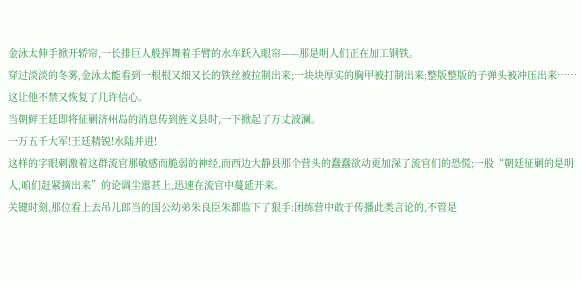金泳太伸手掀开轿帘,一长排巨人般挥舞着手臂的水车跃入眼帘——那是明人们正在加工钢铁。
穿过淡淡的冬雾,金泳太能看到一根根又细又长的铁丝被拉制出来;一块块厚实的胸甲被打制出来;整版整版的子弹头被冲压出来……这让他不禁又恢复了几许信心。
当朝鲜王廷即将征剿济州岛的消息传到旌义县时,一下掀起了万丈波澜。
一万五千大军!王廷精锐!水陆并进!
这样的字眼刺激着这群流官那敏感而脆弱的神经,而西边大静县那个营头的蠢蠢欲动更加深了流官们的恐慌;一股“朝廷征剿的是明人,咱们赶紧摘出来”的论调尘嚣甚上,迅速在流官中蔓延开来。
关键时刻,那位看上去吊儿郎当的国公幼弟朱良臣朱都监下了狠手:团练营中敢于传播此类言论的,不管是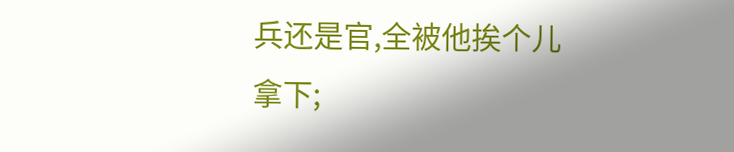兵还是官,全被他挨个儿拿下;